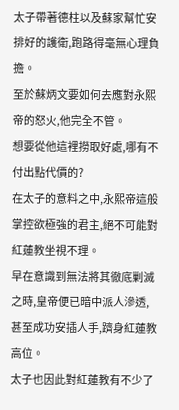太子帶著德柱以及蘇家幫忙安排好的護衛,跑路得毫無心理負擔。
至於蘇炳文要如何去應對永熙帝的怒火,他完全不管。
想要從他這裡撈取好處,哪有不付出點代價的?
在太子的意料之中,永熙帝這般掌控欲極強的君主,絕不可能對紅蓮教坐視不理。
早在意識到無法將其徹底剿滅之時,皇帝便已暗中派人滲透,甚至成功安插人手,躋身紅蓮教高位。
太子也因此對紅蓮教有不少了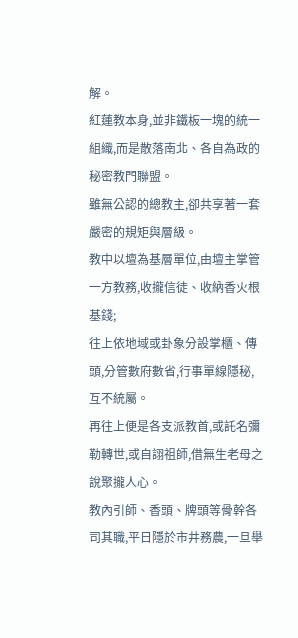解。
紅蓮教本身,並非鐵板一塊的統一組織,而是散落南北、各自為政的秘密教門聯盟。
雖無公認的總教主,卻共享著一套嚴密的規矩與層級。
教中以壇為基層單位,由壇主掌管一方教務,收攏信徒、收納香火根基錢;
往上依地域或卦象分設掌櫃、傳頭,分管數府數省,行事單線隱秘,互不統屬。
再往上便是各支派教首,或託名彌勒轉世,或自詡祖師,借無生老母之說聚攏人心。
教內引師、香頭、牌頭等骨幹各司其職,平日隱於市井務農,一旦舉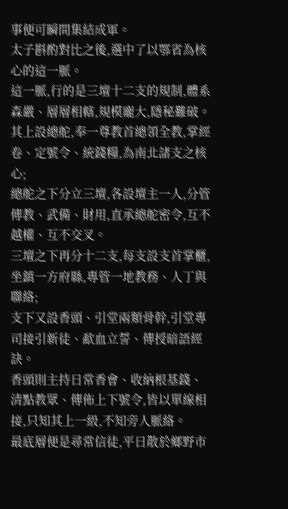事便可瞬間集結成軍。
太子斟酌對比之後,選中了以鄂省為核心的這一脈。
這一脈,行的是三壇十二支的規制,體系森嚴、層層相轄,規模龐大,隱秘難破。
其上設總舵,奉一尊教首總領全教,掌經卷、定號令、統錢糧,為南北諸支之核心;
總舵之下分立三壇,各設壇主一人,分管傳教、武備、財用,直承總舵密令,互不越權、互不交叉。
三壇之下再分十二支,每支設支首掌櫃,坐鎮一方府縣,專管一地教務、人丁與聯絡;
支下又設香頭、引堂兩類骨幹,引堂專司接引新徒、歃血立誓、傳授暗語經訣。
香頭則主持日常香會、收納根基錢、清點教眾、傳佈上下號令,皆以單線相接,只知其上一級,不知旁人脈絡。
最底層便是尋常信徒,平日散於鄉野市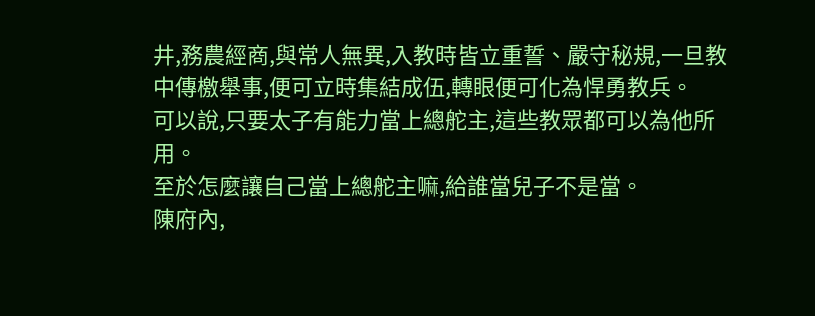井,務農經商,與常人無異,入教時皆立重誓、嚴守秘規,一旦教中傳檄舉事,便可立時集結成伍,轉眼便可化為悍勇教兵。
可以說,只要太子有能力當上總舵主,這些教眾都可以為他所用。
至於怎麼讓自己當上總舵主嘛,給誰當兒子不是當。
陳府內,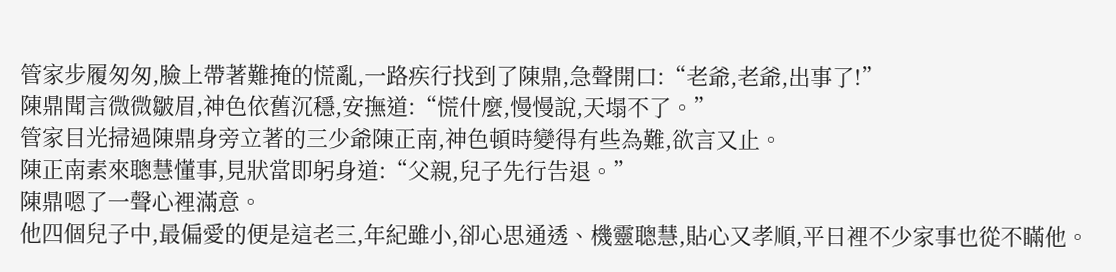管家步履匆匆,臉上帶著難掩的慌亂,一路疾行找到了陳鼎,急聲開口:“老爺,老爺,出事了!”
陳鼎聞言微微皺眉,神色依舊沉穩,安撫道:“慌什麼,慢慢說,天塌不了。”
管家目光掃過陳鼎身旁立著的三少爺陳正南,神色頓時變得有些為難,欲言又止。
陳正南素來聰慧懂事,見狀當即躬身道:“父親,兒子先行告退。”
陳鼎嗯了一聲心裡滿意。
他四個兒子中,最偏愛的便是這老三,年紀雖小,卻心思通透、機靈聰慧,貼心又孝順,平日裡不少家事也從不瞞他。